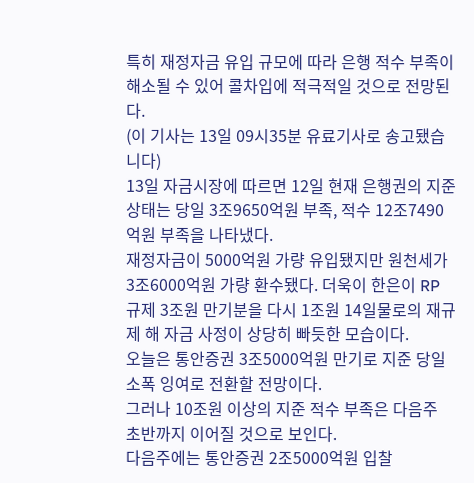특히 재정자금 유입 규모에 따라 은행 적수 부족이 해소될 수 있어 콜차입에 적극적일 것으로 전망된다.
(이 기사는 13일 09시35분 유료기사로 송고됐습니다)
13일 자금시장에 따르면 12일 현재 은행권의 지준상태는 당일 3조9650억원 부족, 적수 12조7490억원 부족을 나타냈다.
재정자금이 5000억원 가량 유입됐지만 원천세가 3조6000억원 가량 환수됐다. 더욱이 한은이 RP 규제 3조원 만기분을 다시 1조원 14일물로의 재규제 해 자금 사정이 상당히 빠듯한 모습이다.
오늘은 통안증권 3조5000억원 만기로 지준 당일 소폭 잉여로 전환할 전망이다.
그러나 10조원 이상의 지준 적수 부족은 다음주 초반까지 이어질 것으로 보인다.
다음주에는 통안증권 2조5000억원 입찰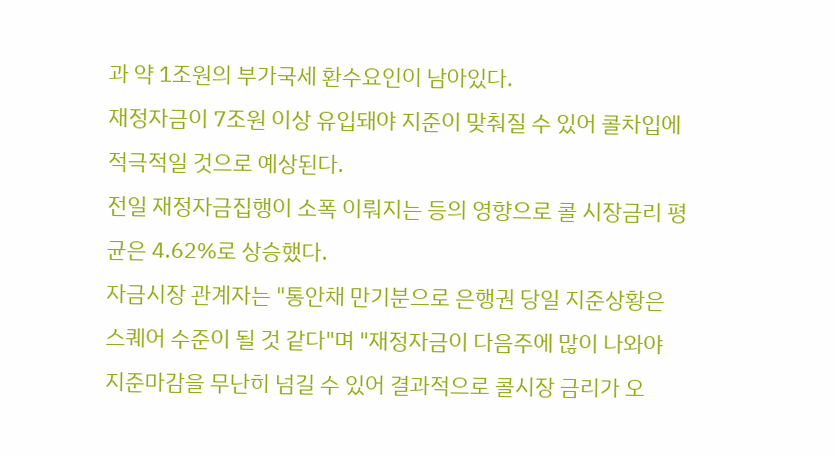과 약 1조원의 부가국세 환수요인이 남아있다.
재정자금이 7조원 이상 유입돼야 지준이 맞춰질 수 있어 콜차입에 적극적일 것으로 예상된다.
전일 재정자금집행이 소폭 이뤄지는 등의 영향으로 콜 시장금리 평균은 4.62%로 상승했다.
자금시장 관계자는 "통안채 만기분으로 은행권 당일 지준상황은 스퀘어 수준이 될 것 같다"며 "재정자금이 다음주에 많이 나와야 지준마감을 무난히 넘길 수 있어 결과적으로 콜시장 금리가 오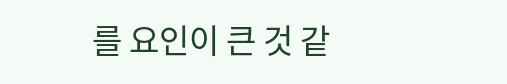를 요인이 큰 것 같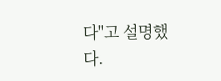다"고 설명했다.